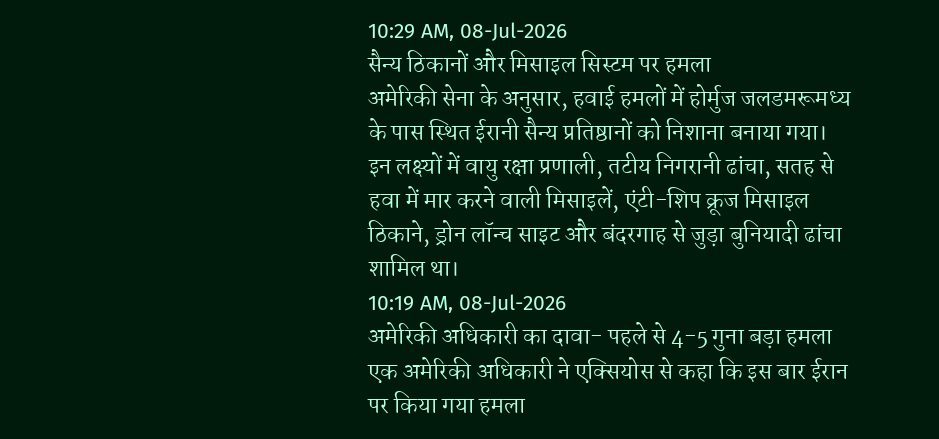10:29 AM, 08-Jul-2026
सैन्य ठिकानों और मिसाइल सिस्टम पर हमला
अमेरिकी सेना के अनुसार, हवाई हमलों में होर्मुज जलडमरूमध्य के पास स्थित ईरानी सैन्य प्रतिष्ठानों को निशाना बनाया गया। इन लक्ष्यों में वायु रक्षा प्रणाली, तटीय निगरानी ढांचा, सतह से हवा में मार करने वाली मिसाइलें, एंटी-शिप क्रूज मिसाइल ठिकाने, ड्रोन लॉन्च साइट और बंदरगाह से जुड़ा बुनियादी ढांचा शामिल था।
10:19 AM, 08-Jul-2026
अमेरिकी अधिकारी का दावा- पहले से 4-5 गुना बड़ा हमला
एक अमेरिकी अधिकारी ने एक्सियोस से कहा कि इस बार ईरान पर किया गया हमला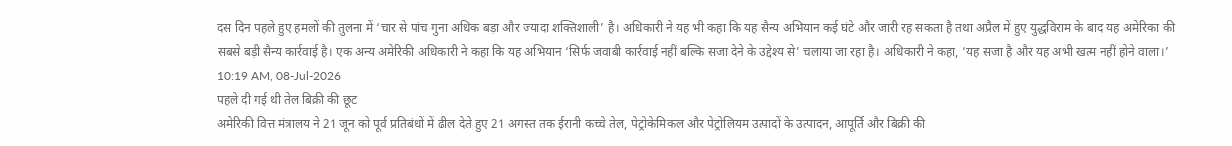दस दिन पहले हुए हमलों की तुलना में ‘चार से पांच गुना अधिक बड़ा और ज्यादा शक्तिशाली’ है। अधिकारी ने यह भी कहा कि यह सैन्य अभियान कई घंटे और जारी रह सकता है तथा अप्रैल में हुए युद्धविराम के बाद यह अमेरिका की सबसे बड़ी सैन्य कार्रवाई है। एक अन्य अमेरिकी अधिकारी ने कहा कि यह अभियान ‘सिर्फ जवाबी कार्रवाई नहीं बल्कि सजा देने के उद्देश्य से’ चलाया जा रहा है। अधिकारी ने कहा, ‘यह सजा है और यह अभी खत्म नहीं होने वाला।’
10:19 AM, 08-Jul-2026
पहले दी गई थी तेल बिक्री की छूट
अमेरिकी वित्त मंत्रालय ने 21 जून को पूर्व प्रतिबंधों में ढील देते हुए 21 अगस्त तक ईरानी कच्चे तेल, पेट्रोकेमिकल और पेट्रोलियम उत्पादों के उत्पादन, आपूर्ति और बिक्री की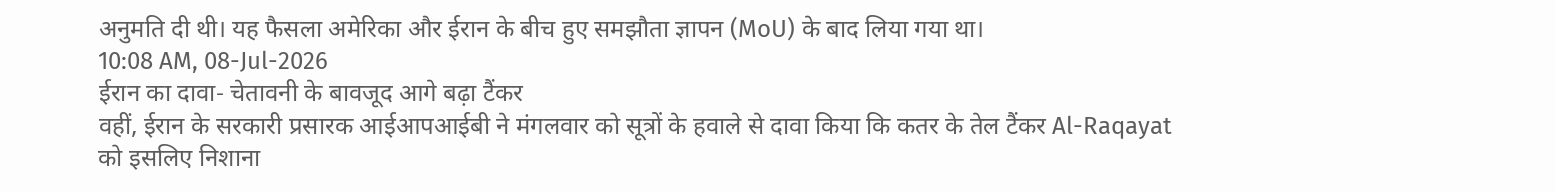अनुमति दी थी। यह फैसला अमेरिका और ईरान के बीच हुए समझौता ज्ञापन (MoU) के बाद लिया गया था।
10:08 AM, 08-Jul-2026
ईरान का दावा- चेतावनी के बावजूद आगे बढ़ा टैंकर
वहीं, ईरान के सरकारी प्रसारक आईआपआईबी ने मंगलवार को सूत्रों के हवाले से दावा किया कि कतर के तेल टैंकर Al-Raqayat को इसलिए निशाना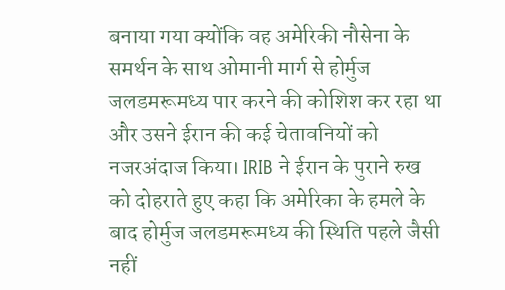बनाया गया क्योंकि वह अमेरिकी नौसेना के समर्थन के साथ ओमानी मार्ग से होर्मुज जलडमरूमध्य पार करने की कोशिश कर रहा था और उसने ईरान की कई चेतावनियों को नजरअंदाज किया। IRIB ने ईरान के पुराने रुख को दोहराते हुए कहा कि अमेरिका के हमले के बाद होर्मुज जलडमरूमध्य की स्थिति पहले जैसी नहीं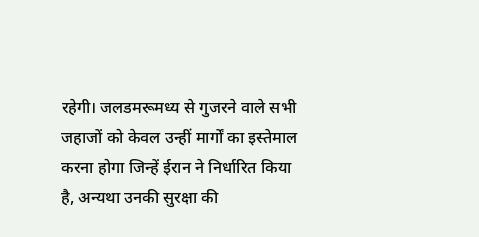रहेगी। जलडमरूमध्य से गुजरने वाले सभी जहाजों को केवल उन्हीं मार्गों का इस्तेमाल करना होगा जिन्हें ईरान ने निर्धारित किया है, अन्यथा उनकी सुरक्षा की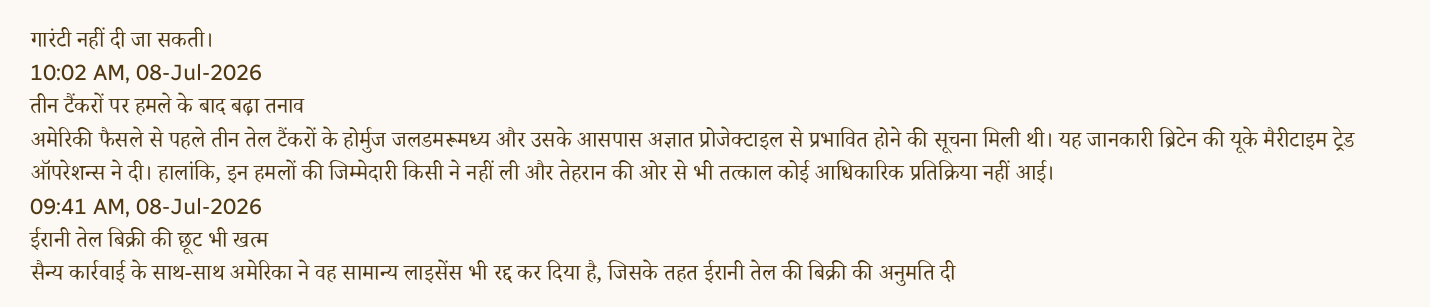गारंटी नहीं दी जा सकती।
10:02 AM, 08-Jul-2026
तीन टैंकरों पर हमले के बाद बढ़ा तनाव
अमेरिकी फैसले से पहले तीन तेल टैंकरों के होर्मुज जलडमरूमध्य और उसके आसपास अज्ञात प्रोजेक्टाइल से प्रभावित होने की सूचना मिली थी। यह जानकारी ब्रिटेन की यूके मैरीटाइम ट्रेड ऑपरेशन्स ने दी। हालांकि, इन हमलों की जिम्मेदारी किसी ने नहीं ली और तेहरान की ओर से भी तत्काल कोई आधिकारिक प्रतिक्रिया नहीं आई।
09:41 AM, 08-Jul-2026
ईरानी तेल बिक्री की छूट भी खत्म
सैन्य कार्रवाई के साथ-साथ अमेरिका ने वह सामान्य लाइसेंस भी रद्द कर दिया है, जिसके तहत ईरानी तेल की बिक्री की अनुमति दी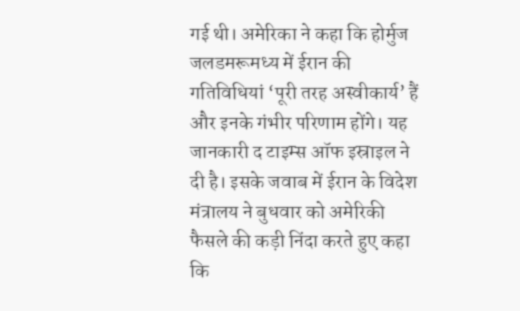गई थी। अमेरिका ने कहा कि होर्मुज जलडमरूमध्य में ईरान की गतिविधियां ‘पूरी तरह अस्वीकार्य’ हैं और इनके गंभीर परिणाम होंगे। यह जानकारी द टाइम्स ऑफ इस्राइल ने दी है। इसके जवाब में ईरान के विदेश मंत्रालय ने बुधवार को अमेरिकी फैसले की कड़ी निंदा करते हुए कहा कि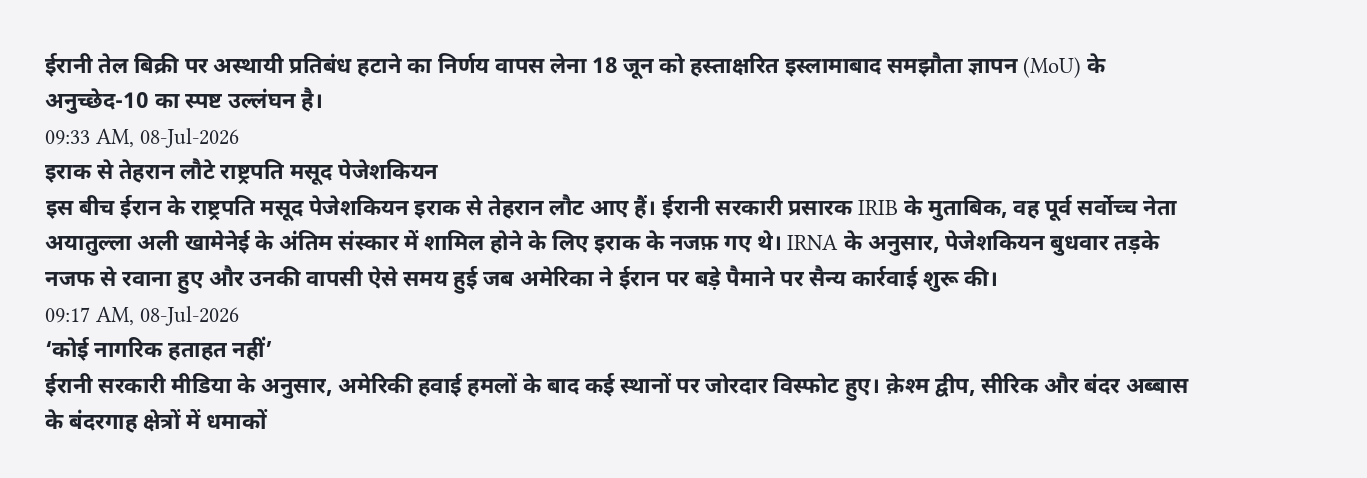ईरानी तेल बिक्री पर अस्थायी प्रतिबंध हटाने का निर्णय वापस लेना 18 जून को हस्ताक्षरित इस्लामाबाद समझौता ज्ञापन (MoU) के अनुच्छेद-10 का स्पष्ट उल्लंघन है।
09:33 AM, 08-Jul-2026
इराक से तेहरान लौटे राष्ट्रपति मसूद पेजेशकियन
इस बीच ईरान के राष्ट्रपति मसूद पेजेशकियन इराक से तेहरान लौट आए हैं। ईरानी सरकारी प्रसारक IRIB के मुताबिक, वह पूर्व सर्वोच्च नेता अयातुल्ला अली खामेनेई के अंतिम संस्कार में शामिल होने के लिए इराक के नजफ़ गए थे। IRNA के अनुसार, पेजेशकियन बुधवार तड़के नजफ से रवाना हुए और उनकी वापसी ऐसे समय हुई जब अमेरिका ने ईरान पर बड़े पैमाने पर सैन्य कार्रवाई शुरू की।
09:17 AM, 08-Jul-2026
‘कोई नागरिक हताहत नहीं’
ईरानी सरकारी मीडिया के अनुसार, अमेरिकी हवाई हमलों के बाद कई स्थानों पर जोरदार विस्फोट हुए। क़ेश्म द्वीप, सीरिक और बंदर अब्बास के बंदरगाह क्षेत्रों में धमाकों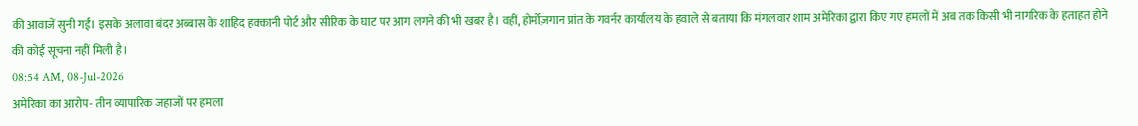की आवाजें सुनी गईं। इसके अलावा बंदर अब्बास के शाहिद हक्कानी पोर्ट और सीरिक के घाट पर आग लगने की भी खबर है। वहीं, होर्मोज़गान प्रांत के गवर्नर कार्यालय के हवाले से बताया कि मंगलवार शाम अमेरिका द्वारा किए गए हमलों में अब तक किसी भी नागरिक के हताहत होने की कोई सूचना नहीं मिली है।
08:54 AM, 08-Jul-2026
अमेरिका का आरोप- तीन व्यापारिक जहाजों पर हमला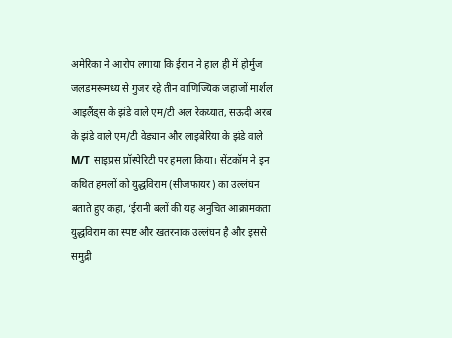अमेरिका ने आरोप लगाया कि ईरान ने हाल ही में होर्मुज जलडमरूमध्य से गुजर रहे तीन वाणिज्यिक जहाजों मार्शल आइलैंड्स के झंडे वाले एम/टी अल रेकय्यात, सऊदी अरब के झंडे वाले एम/टी वेड्यान और लाइबेरिया के झंडे वाले M/T साइप्रस प्रॉस्पेरिटी पर हमला किया। सेंटकॉम ने इन कथित हमलों को युद्धविराम (सीजफायर) का उल्लंघन बताते हुए कहा, ‘ईरानी बलों की यह अनुचित आक्रामकता युद्धविराम का स्पष्ट और खतरनाक उल्लंघन है और इससे समुद्री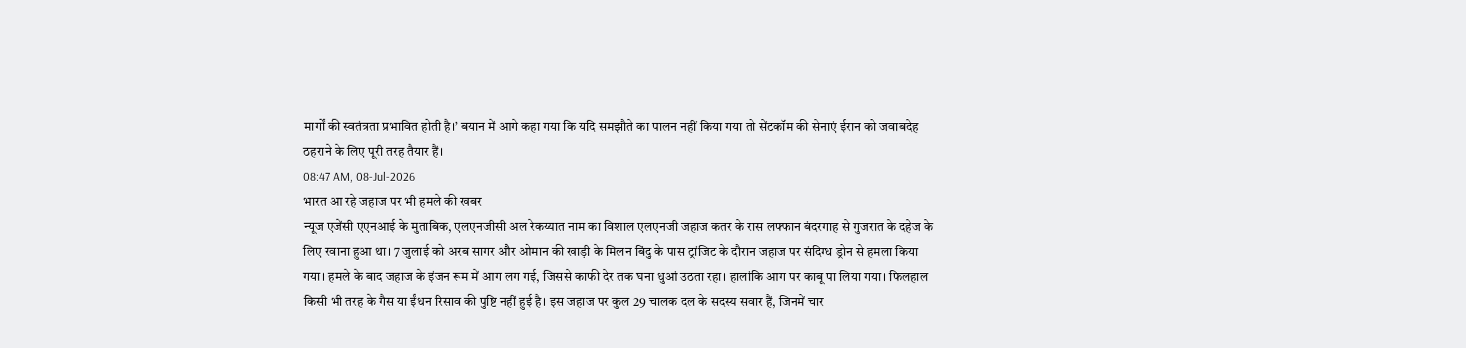मार्गों की स्वतंत्रता प्रभावित होती है।’ बयान में आगे कहा गया कि यदि समझौते का पालन नहीं किया गया तो सेंटकॉम की सेनाएं ईरान को जवाबदेह ठहराने के लिए पूरी तरह तैयार हैं।
08:47 AM, 08-Jul-2026
भारत आ रहे जहाज पर भी हमले की खबर
न्यूज एजेंसी एएनआई के मुताबिक, एलएनजीसी अल रेकय्यात नाम का विशाल एलएनजी जहाज कतर के रास लफ्फान बंदरगाह से गुजरात के दहेज के लिए रवाना हुआ था। 7 जुलाई को अरब सागर और ओमान की खाड़ी के मिलन बिंदु के पास ट्रांजिट के दौरान जहाज पर संदिग्ध ड्रोन से हमला किया गया। हमले के बाद जहाज के इंजन रूम में आग लग गई, जिससे काफी देर तक घना धुआं उठता रहा। हालांकि आग पर काबू पा लिया गया। फिलहाल किसी भी तरह के गैस या ईंधन रिसाव की पुष्टि नहीं हुई है। इस जहाज पर कुल 29 चालक दल के सदस्य सवार हैं, जिनमें चार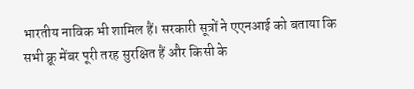भारतीय नाविक भी शामिल हैं। सरकारी सूत्रों ने एएनआई को बताया कि सभी क्रू मेंबर पूरी तरह सुरक्षित हैं और किसी के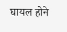घायल होने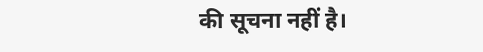की सूचना नहीं है।